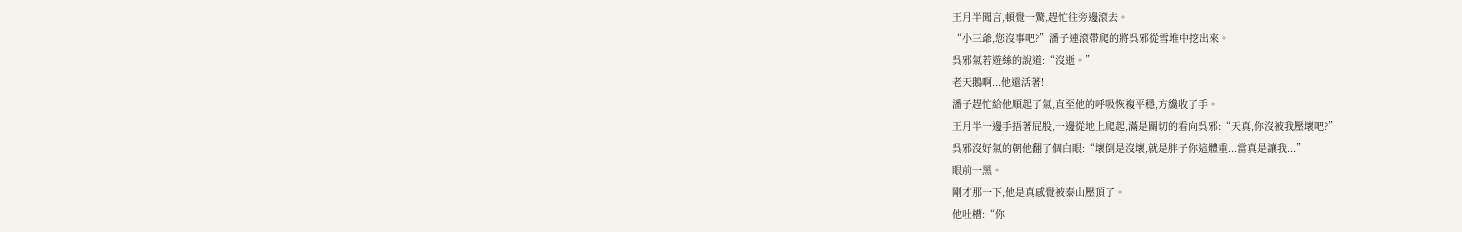王月半聞言,頓覺一驚,趕忙往旁邊滾去。
“小三爺,您沒事吧?”潘子連滾帶爬的將呉邪從雪堆中挖出來。
呉邪氣若遊絲的說道:“沒逝。”
老天鵝啊...他還活著!
潘子趕忙給他順起了氣,直至他的呼吸恢複平穩,方纔收了手。
王月半一邊手捂著屁股,一邊從地上爬起,滿是關切的看向呉邪:“天真,你沒被我壓壞吧?”
呉邪沒好氣的朝他翻了個白眼:“壞倒是沒壞,就是胖子你這體重...當真是讓我...”
眼前一黑。
剛才那一下,他是真感覺被泰山壓頂了。
他吐槽:“你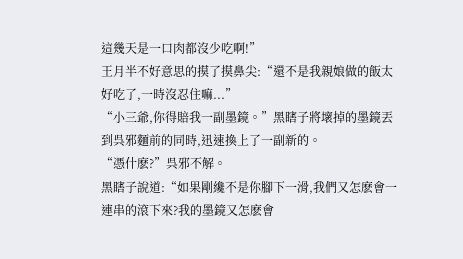這幾天是一口肉都沒少吃啊!”
王月半不好意思的摸了摸鼻尖:“還不是我親娘做的飯太好吃了,一時沒忍住嘛...”
“小三爺,你得賠我一副墨鏡。”黑瞎子將壞掉的墨鏡丟到呉邪麵前的同時,迅速換上了一副新的。
“憑什麽?”呉邪不解。
黑瞎子說道:“如果剛纔不是你腳下一滑,我們又怎麽會一連串的滾下來?我的墨鏡又怎麽會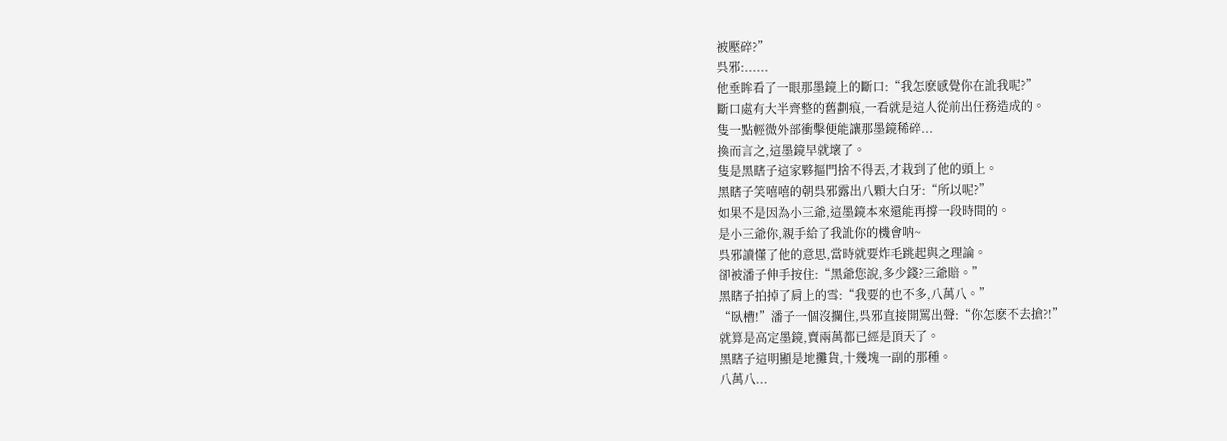被壓碎?”
呉邪:......
他垂眸看了一眼那墨鏡上的斷口:“我怎麽感覺你在訛我呢?”
斷口處有大半齊整的舊劃痕,一看就是這人從前出任務造成的。
隻一點輕微外部衝擊便能讓那墨鏡稀碎...
換而言之,這墨鏡早就壞了。
隻是黑瞎子這家夥摳門捨不得丟,才栽到了他的頭上。
黑瞎子笑嘻嘻的朝呉邪露出八顆大白牙:“所以呢?”
如果不是因為小三爺,這墨鏡本來還能再撐一段時間的。
是小三爺你,親手給了我訛你的機會呐~
呉邪讀懂了他的意思,當時就要炸毛跳起與之理論。
卻被潘子伸手按住:“黑爺您說,多少錢?三爺賠。”
黑瞎子拍掉了肩上的雪:“我要的也不多,八萬八。”
“臥槽!”潘子一個沒攔住,呉邪直接開罵出聲:“你怎麽不去搶?!”
就算是高定墨鏡,賣兩萬都已經是頂天了。
黑瞎子這明顯是地攤貨,十幾塊一副的那種。
八萬八...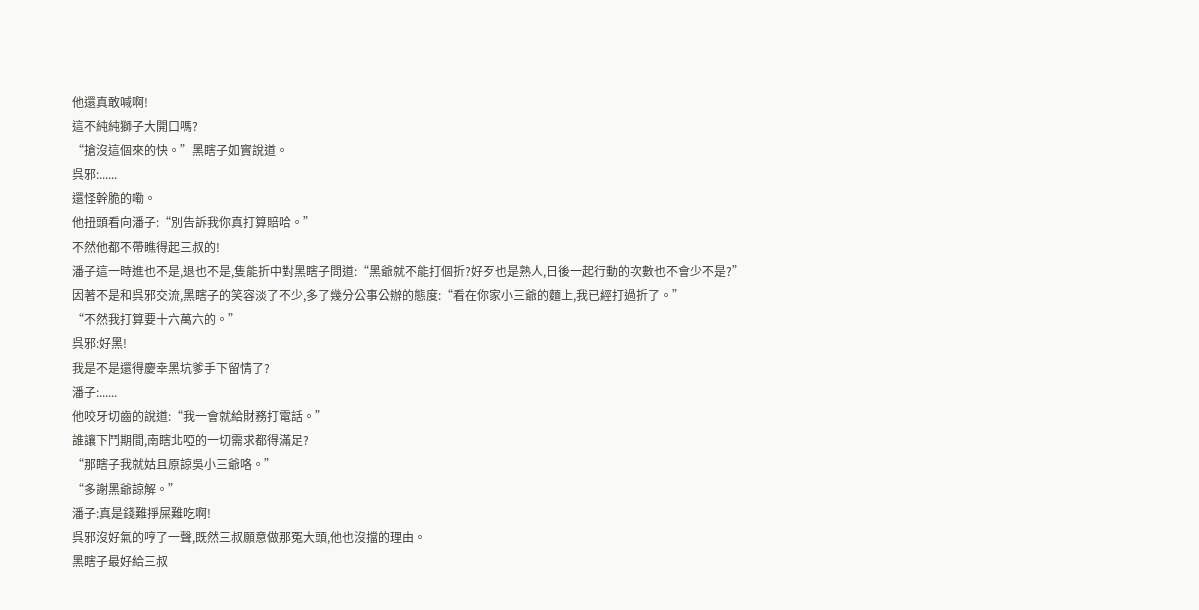他還真敢喊啊!
這不純純獅子大開口嗎?
“搶沒這個來的快。”黑瞎子如實說道。
呉邪:......
還怪幹脆的嘞。
他扭頭看向潘子:“別告訴我你真打算賠哈。”
不然他都不帶瞧得起三叔的!
潘子這一時進也不是,退也不是,隻能折中對黑瞎子問道:“黑爺就不能打個折?好歹也是熟人,日後一起行動的次數也不會少不是?”
因著不是和呉邪交流,黑瞎子的笑容淡了不少,多了幾分公事公辦的態度:“看在你家小三爺的麵上,我已經打過折了。”
“不然我打算要十六萬六的。”
呉邪:好黑!
我是不是還得慶幸黑坑爹手下留情了?
潘子:......
他咬牙切齒的說道:“我一會就給財務打電話。”
誰讓下鬥期間,南瞎北啞的一切需求都得滿足?
“那瞎子我就姑且原諒吳小三爺咯。”
“多謝黑爺諒解。”
潘子:真是錢難掙屎難吃啊!
呉邪沒好氣的哼了一聲,既然三叔願意做那冤大頭,他也沒擋的理由。
黑瞎子最好給三叔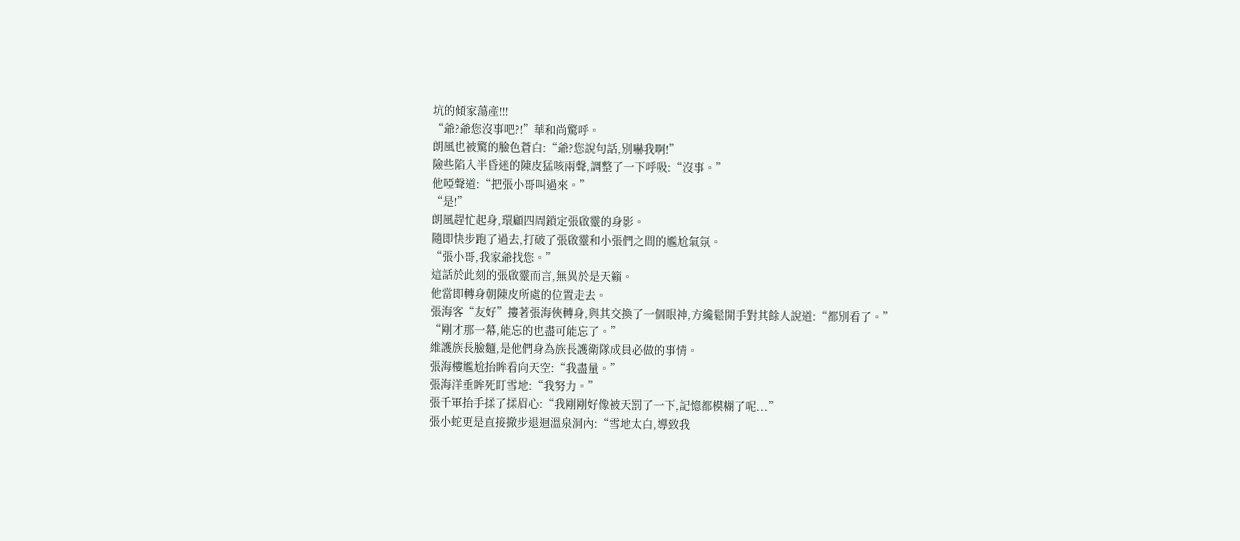坑的傾家蕩產!!!
“爺?爺您沒事吧?!”華和尚驚呼。
朗風也被驚的臉色蒼白:“爺?您說句話,別嚇我啊!”
險些陷入半昏迷的陳皮猛咳兩聲,調整了一下呼吸:“沒事。”
他啞聲道:“把張小哥叫過來。”
“是!”
朗風趕忙起身,環顧四周鎖定張啟靈的身影。
隨即快步跑了過去,打破了張啟靈和小張們之間的尷尬氣氛。
“張小哥,我家爺找您。”
這話於此刻的張啟靈而言,無異於是天籟。
他當即轉身朝陳皮所處的位置走去。
張海客“友好”摟著張海俠轉身,與其交換了一個眼神,方纔鬆開手對其餘人說道:“都別看了。”
“剛才那一幕,能忘的也盡可能忘了。”
維護族長臉麵,是他們身為族長護衛隊成員必做的事情。
張海樓尷尬抬眸看向天空:“我盡量。”
張海洋垂眸死盯雪地:“我努力。”
張千軍抬手揉了揉眉心:“我剛剛好像被天罰了一下,記憶都模糊了呢...”
張小蛇更是直接撤步退迴溫泉洞內:“雪地太白,導致我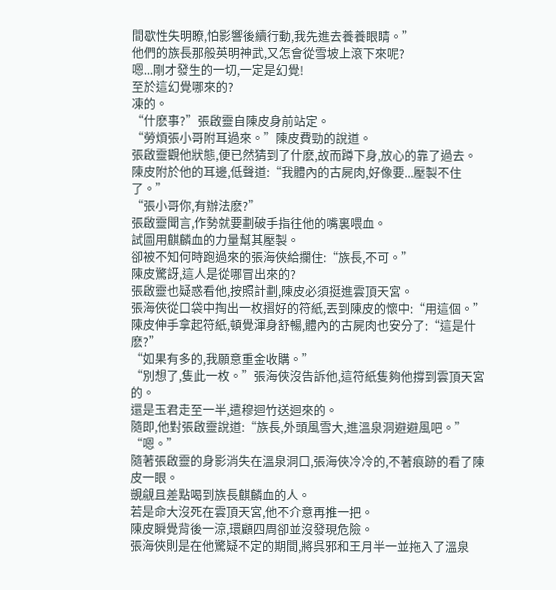間歇性失明瞭,怕影響後續行動,我先進去養養眼睛。”
他們的族長那般英明神武,又怎會從雪坡上滾下來呢?
嗯...剛才發生的一切,一定是幻覺!
至於這幻覺哪來的?
凍的。
“什麽事?”張啟靈自陳皮身前站定。
“勞煩張小哥附耳過來。”陳皮費勁的說道。
張啟靈觀他狀態,便已然猜到了什麽,故而蹲下身,放心的靠了過去。
陳皮附於他的耳邊,低聲道:“我體內的古屍肉,好像要...壓製不住了。”
“張小哥你,有辦法麽?”
張啟靈聞言,作勢就要劃破手指往他的嘴裏喂血。
試圖用麒麟血的力量幫其壓製。
卻被不知何時跑過來的張海俠給攔住:“族長,不可。”
陳皮驚訝,這人是從哪冒出來的?
張啟靈也疑惑看他,按照計劃,陳皮必須挺進雲頂天宮。
張海俠從口袋中掏出一枚摺好的符紙,丟到陳皮的懷中:“用這個。”
陳皮伸手拿起符紙,頓覺渾身舒暢,體內的古屍肉也安分了:“這是什麽?”
“如果有多的,我願意重金收購。”
“別想了,隻此一枚。”張海俠沒告訴他,這符紙隻夠他撐到雲頂天宮的。
還是玉君走至一半,遣穆迴竹送迴來的。
隨即,他對張啟靈說道:“族長,外頭風雪大,進溫泉洞避避風吧。”
“嗯。”
隨著張啟靈的身影消失在溫泉洞口,張海俠冷冷的,不著痕跡的看了陳皮一眼。
覬覦且差點喝到族長麒麟血的人。
若是命大沒死在雲頂天宮,他不介意再推一把。
陳皮瞬覺背後一涼,環顧四周卻並沒發現危險。
張海俠則是在他驚疑不定的期間,將呉邪和王月半一並拖入了溫泉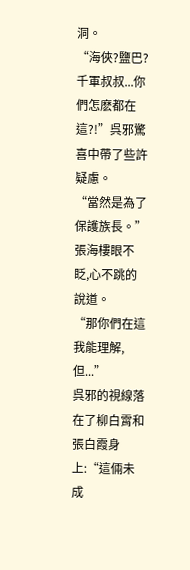洞。
“海俠?鹽巴?千軍叔叔...你們怎麽都在這?!”呉邪驚喜中帶了些許疑慮。
“當然是為了保護族長。”張海樓眼不眨,心不跳的說道。
“那你們在這我能理解,但...”
呉邪的視線落在了柳白霄和張白霞身上:“這倆未成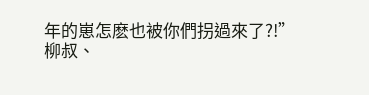年的崽怎麽也被你們拐過來了?!”
柳叔、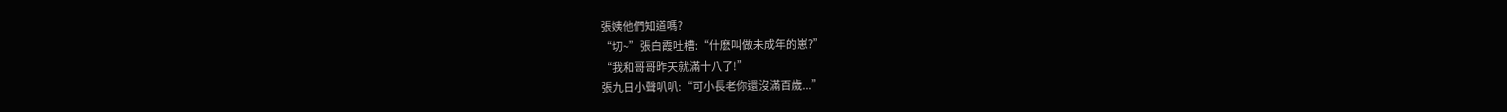張姨他們知道嗎?
“切~”張白霞吐槽:“什麽叫做未成年的崽?”
“我和哥哥昨天就滿十八了!”
張九日小聲叭叭:“可小長老你還沒滿百歲...”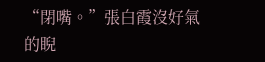“閉嘴。”張白霞沒好氣的睨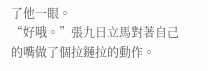了他一眼。
“好哦。”張九日立馬對著自己的嘴做了個拉鏈拉的動作。